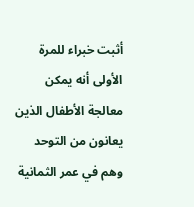أثبت خبراء للمرة الأولى أنه يمكن معالجة الأطفال الذين يعانون من التوحد وهم في عمر الثمانية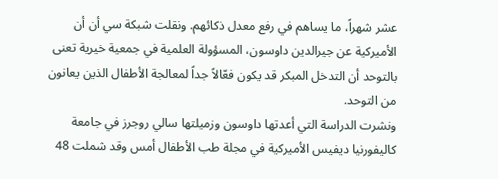عشر شهراً، ما يساهم في رفع معدل ذكائهم. ونقلت شبكة سي أن أن الأميركية عن جيرالدين داوسون، المسؤولة العلمية في جمعية خيرية تعنى بالتوحد أن التدخل المبكر قد يكون فعّالاً جداً لمعالجة الأطفال الذين يعانون من التوحد.
ونشرت الدراسة التي أعدتها داوسون وزميلتها سالي روجرز في جامعة كاليفورنيا ديفيس الأميركية في مجلة طب الأطفال أمس وقد شملت 48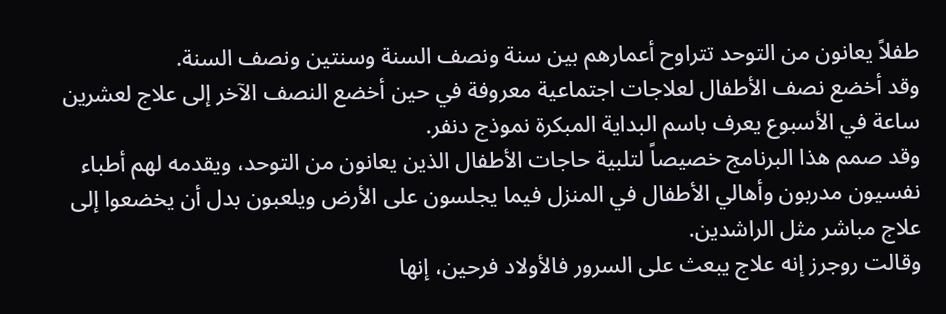طفلاً يعانون من التوحد تتراوح أعمارهم بين سنة ونصف السنة وسنتين ونصف السنة.
وقد أخضع نصف الأطفال لعلاجات اجتماعية معروفة في حين أخضع النصف الآخر إلى علاج لعشرين ساعة في الأسبوع يعرف باسم البداية المبكرة نموذج دنفر.
وقد صمم هذا البرنامج خصيصاً لتلبية حاجات الأطفال الذين يعانون من التوحد، ويقدمه لهم أطباء نفسيون مدربون وأهالي الأطفال في المنزل فيما يجلسون على الأرض ويلعبون بدل أن يخضعوا إلى علاج مباشر مثل الراشدين.
وقالت روجرز إنه علاج يبعث على السرور فالأولاد فرحين، إنها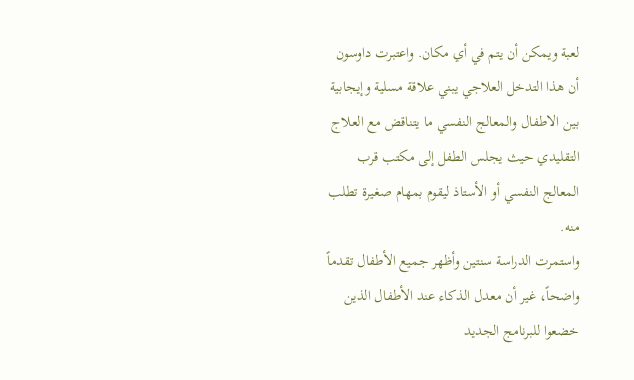لعبة ويمكن أن يتم في أي مكان. واعتبرت داوسون أن هذا التدخل العلاجي يبني علاقة مسلية وإيجابية بين الاطفال والمعالج النفسي ما يتناقض مع العلاج التقليدي حيث يجلس الطفل إلى مكتب قرب المعالج النفسي أو الأستاذ ليقوم بمهام صغيرة تطلب منه.
واستمرت الدراسة سنتين وأظهر جميع الأطفال تقدماً واضحاً، غير أن معدل الذكاء عند الأطفال الذين خضعوا للبرنامج الجديد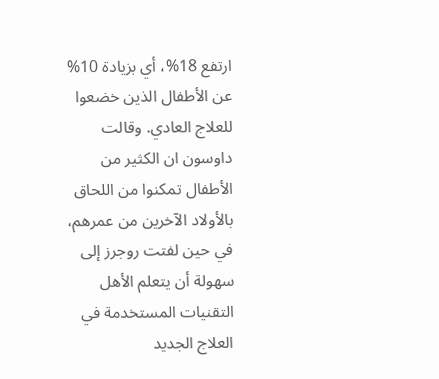ارتفع 18%، أي بزيادة 10% عن الأطفال الذين خضعوا للعلاج العادي. وقالت داوسون ان الكثير من الأطفال تمكنوا من اللحاق بالأولاد الآخرين من عمرهم، في حين لفتت روجرز إلى سهولة أن يتعلم الأهل التقنيات المستخدمة في العلاج الجديد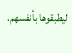ليطبقوها بأنفسهم.